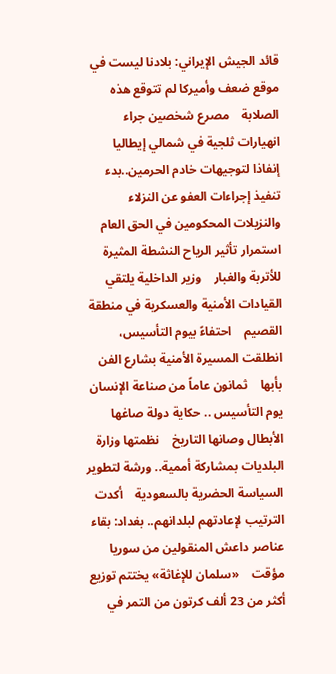قائد الجيش الإيراني: بلادنا ليست في موقع ضعف وأميركا لم تتوقع هذه الصلابة    مصرع شخصين جراء انهيارات ثلجية في شمالي إيطاليا    إنفاذا لتوجيهات خادم الحرمين..بدء تنفيذ إجراءات العفو عن النزلاء والنزيلات المحكومين في الحق العام    استمرار تأثير الرياح النشطة المثيرة للأتربة والغبار    وزير الداخلية يلتقي القيادات الأمنية والعسكرية في منطقة القصيم    احتفاءً بيوم التأسيس، انطلقت المسيرة الأمنية بشارع الفن بأبها    ثمانون عاماً من صناعة الإنسان    يوم التأسيس .. حكاية دولة صاغها الأبطال وصانها التاريخ    نظمتها وزارة البلديات بمشاركة أممية.. ورشة لتطوير السياسة الحضرية بالسعودية    أكدت الترتيب لإعادتهم لبلدانهم.. بغداد: بقاء عناصر داعش المنقولين من سوريا مؤقت    «سلمان للإغاثة» يختتم توزيع أكثر من 23 ألف كرتون من التمر في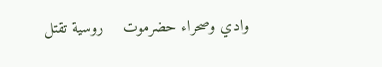وادي وصحراء حضرموت    روسية تقتل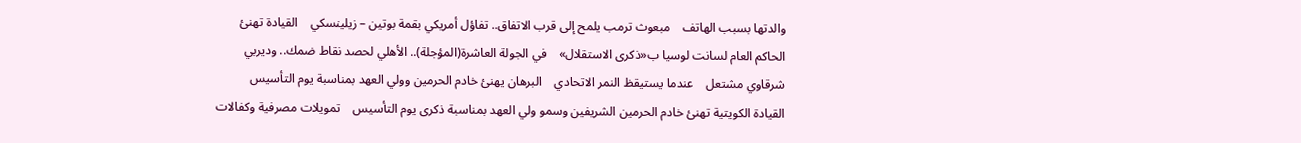والدتها بسبب الهاتف    مبعوث ترمب يلمح إلى قرب الاتفاق.. تفاؤل أمريكي بقمة بوتين – زيلينسكي    القيادة تهنئ الحاكم العام لسانت لوسيا ب«ذكرى الاستقلال»    في الجولة العاشرة(المؤجلة).. الأهلي لحصد نقاط ضمك.. وديربي شرقاوي مشتعل    عندما يستيقظ النمر الاتحادي    البرهان يهنئ خادم الحرمين وولي العهد بمناسبة يوم التأسيس    القيادة الكويتية تهنئ خادم الحرمين الشريفين وسمو ولي العهد بمناسبة ذكرى يوم التأسيس    تمويلات مصرفية وكفالات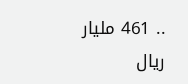.. 461 مليار ريال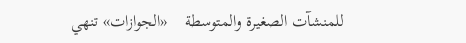للمنشآت الصغيرة والمتوسطة    «الجوازات» تنهي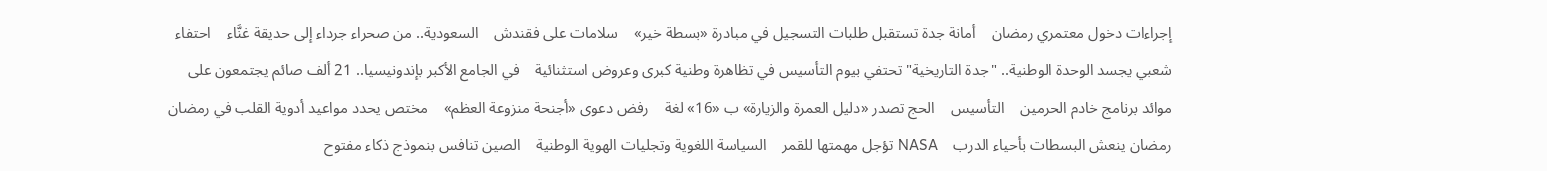إجراءات دخول معتمري رمضان    أمانة جدة تستقبل طلبات التسجيل في مبادرة «بسطة خير»    سلامات على فقندش    السعودية.. من صحراء جرداء إلى حديقة غنَّاء    احتفاء شعبي يجسد الوحدة الوطنية.. "جدة التاريخية" تحتفي بيوم التأسيس في تظاهرة وطنية كبرى وعروض استثنائية    في الجامع الأكبر بإندونيسيا.. 21 ألف صائم يجتمعون على موائد برنامج خادم الحرمين    التأسيس    الحج تصدر «دليل العمرة والزيارة» ب «16» لغة    رفض دعوى «أجنحة منزوعة العظم»    مختص يحدد مواعيد أدوية القلب في رمضان    رمضان ينعش البسطات بأحياء الدرب    NASA تؤجل مهمتها للقمر    السياسة اللغوية وتجليات الهوية الوطنية    الصين تنافس بنموذج ذكاء مفتوح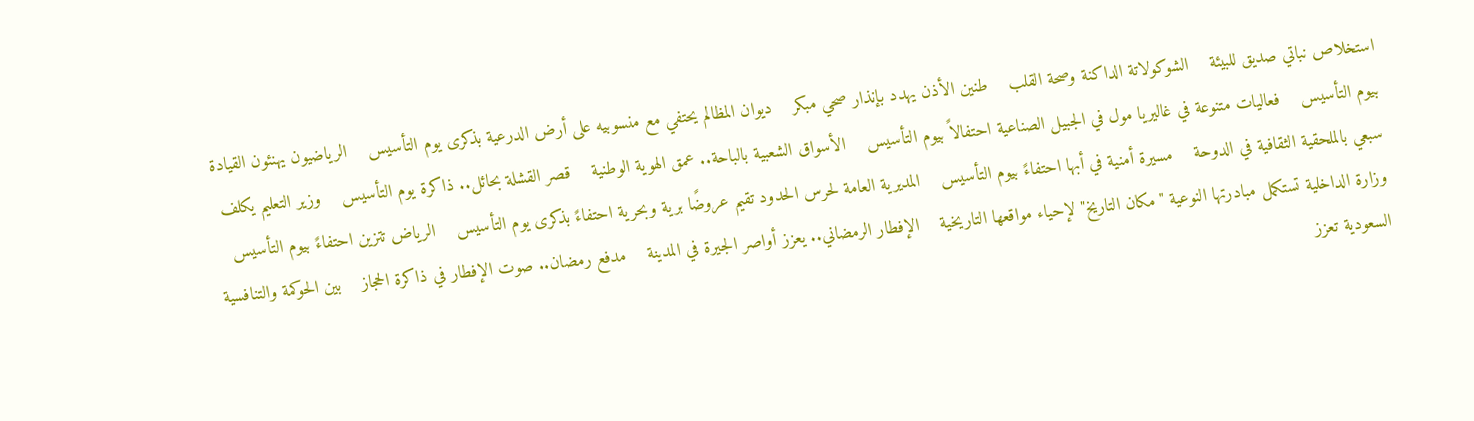استخلاص نباتي صديق للبيئة    الشوكولاتة الداكنة وصحة القلب    طنين الأذن يهدد بإنذار صحي مبكر    ديوان المظالم يحتفي مع منسوبيه على أرض الدرعية بذكرى يوم التأسيس    الرياضيون يهنئون القيادة بيوم التأسيس    فعاليات متنوعة في غاليريا مول في الجبيل الصناعية احتفالاً بيوم التأسيس    الأسواق الشعبية بالباحة.. عمق الهوية الوطنية    قصر القشلة بحائل.. ذاكرة يوم التأسيس    وزير التعليم يكلف سبعي بالملحقية الثقافية في الدوحة    مسيرة أمنية في أبها احتفاءً بيوم التأسيس    المديرية العامة لحرس الحدود تقيم عروضًا برية وبحرية احتفاءً بذكرى يوم التأسيس    الرياض تتزين احتفاءً بيوم التأسيس    وزارة الداخلية تستكمل مبادرتها النوعية "مكان التاريخ" لإحياء مواقعها التاريخية    الإفطار الرمضاني.. يعزز أواصر الجيرة في المدينة    مدفع رمضان.. صوت الإفطار في ذاكرة الحجاز    بين الحوكمة والتنافسية السعودية تعزز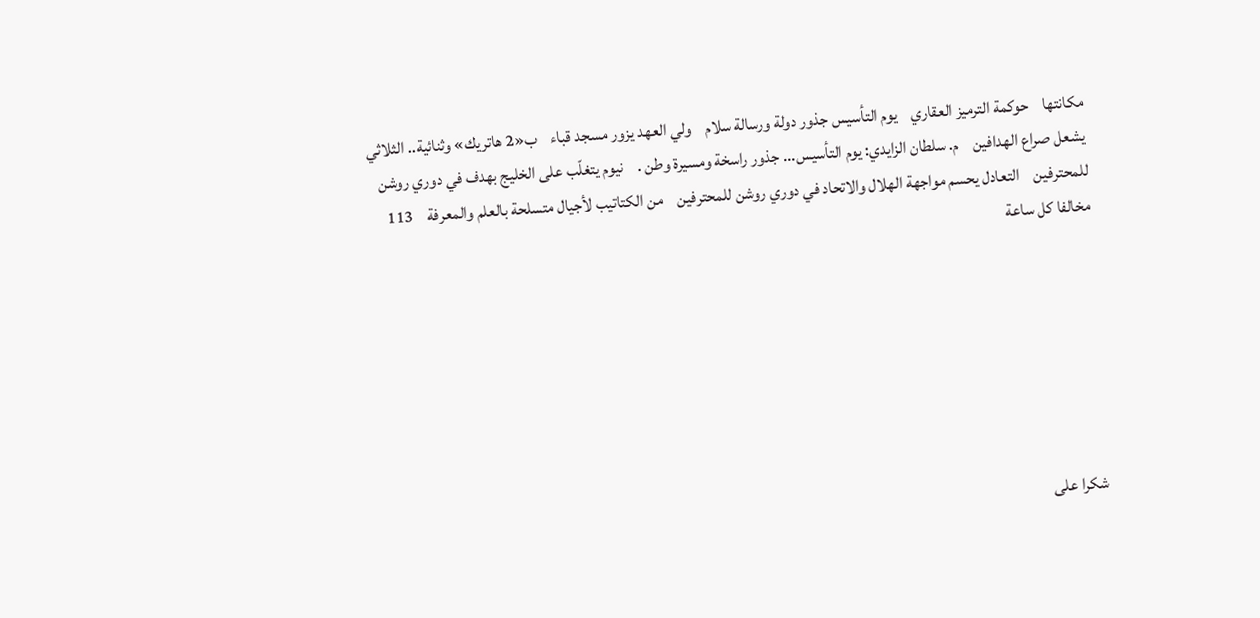مكانتها    حوكمة الترميز العقاري    يوم التأسيس جذور دولة ورسالة سلام    ولي العهد يزور مسجد قباء    ب«2 هاتريك» وثنائية.. الثلاثي يشعل صراع الهدافين    م. سلطان الزايدي: يوم التأسيس... جذور راسخة ومسيرة وطن .    نيوم يتغلّب على الخليج بهدف في دوري روشن للمحترفين    التعادل يحسم مواجهة الهلال والاتحاد في دوري روشن للمحترفين    من الكتاتيب لأجيال متسلحة بالعلم والمعرفة    113 مخالفا كل ساعة







شكرا على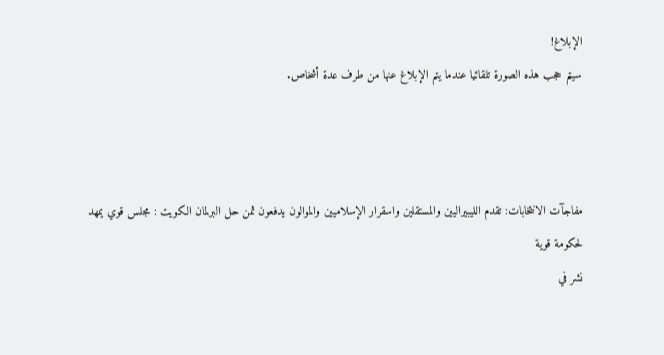الإبلاغ!
سيتم حجب هذه الصورة تلقائيا عندما يتم الإبلاغ عنها من طرف عدة أشخاص.



مفاجآت الانتخابات: تقدم الليبيراليين والمستقلين واسقرار الإسلاميين والموالون يدفعون ثمن حل البرلمان الكويت : مجلس قوي يمهد لحكومة قوية
نشر في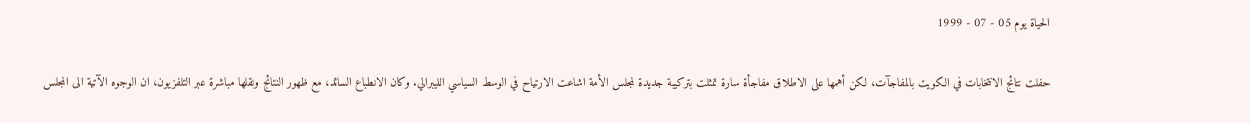الحياة يوم 05 - 07 - 1999

حفلت نتائج الانتخابات في الكويت بالمفاجآت، لكن أهمها على الاطلاق مفاجأة سارة تمثلت بتركيبة جديدة لمجلس الأمة اشاعت الارتياح في الوسط السياسي الليبرالي. وكان الانطباع السائد، مع ظهور النتائج ونقلها مباشرة عبر التلفزيون، ان الوجوه الآتية الى المجلس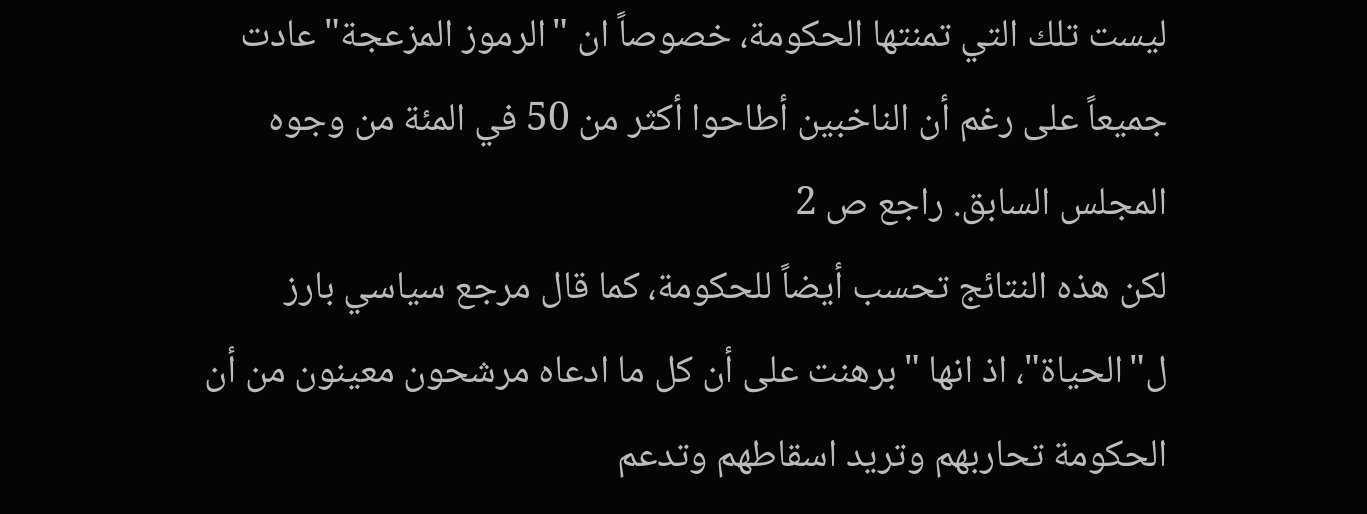ليست تلك التي تمنتها الحكومة، خصوصاً ان "الرموز المزعجة" عادت جميعاً على رغم أن الناخبين أطاحوا أكثر من 50 في المئة من وجوه المجلس السابق. راجع ص 2
لكن هذه النتائج تحسب أيضاً للحكومة، كما قال مرجع سياسي بارز ل"الحياة"، اذ انها "برهنت على أن كل ما ادعاه مرشحون معينون من أن الحكومة تحاربهم وتريد اسقاطهم وتدعم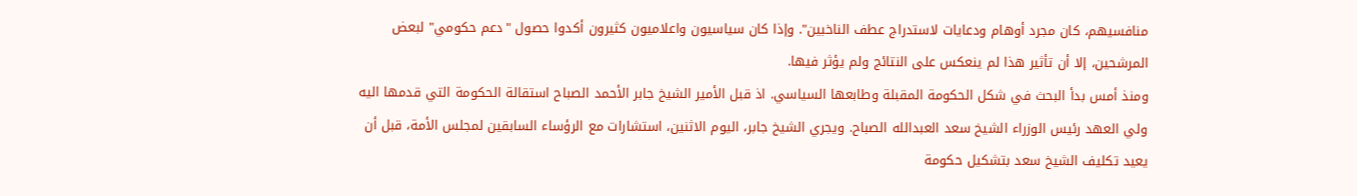منافسيهم، كان مجرد أوهام ودعايات لاستدراج عطف الناخبين". وإذا كان سياسيون واعلاميون كثيرون أكدوا حصول "دعم حكومي" لبعض المرشحين، إلا أن تأثير هذا لم ينعكس على النتائج ولم يؤثر فيها.
ومنذ أمس بدأ البحث في شكل الحكومة المقبلة وطابعها السياسي. اذ قبل الأمير الشيخ جابر الأحمد الصباح استقالة الحكومة التي قدمها اليه ولي العهد رئيس الوزراء الشيخ سعد العبدالله الصباح. ويجري الشيخ جابر، اليوم الاثنين، استشارات مع الرؤساء السابقين لمجلس الأمة، قبل أن يعيد تكليف الشيخ سعد بتشكيل حكومة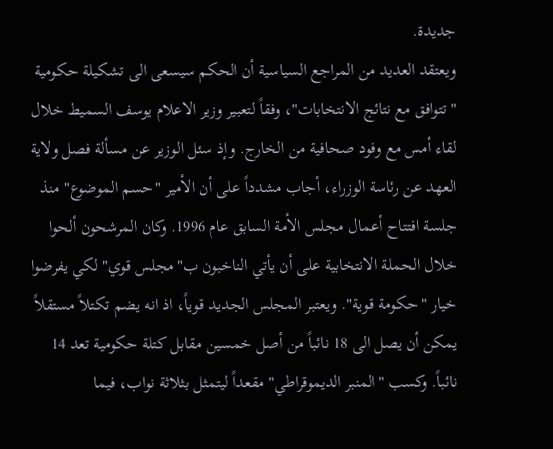جديدة.
ويعتقد العديد من المراجع السياسية أن الحكم سيسعى الى تشكيلة حكومية "تتوافق مع نتائج الانتخابات"، وفقاً لتعبير وزير الاعلام يوسف السميط خلال لقاء أمس مع وفود صحافية من الخارج. وإذ سئل الوزير عن مسألة فصل ولاية العهد عن رئاسة الوزراء، أجاب مشدداً على أن الأمير "حسم الموضوع" منذ جلسة افتتاح أعمال مجلس الأمة السابق عام 1996. وكان المرشحون ألحوا خلال الحملة الانتخابية على أن يأتي الناخبون ب"مجلس قوي" لكي يفرضوا خيار "حكومة قوية". ويعتبر المجلس الجديد قوياً، اذ انه يضم تكتلاً مستقلاً يمكن أن يصل الى 18 نائباً من أصل خمسين مقابل كتلة حكومية تعد 14 نائباً. وكسب "المنبر الديموقراطي" مقعداً ليتمثل بثلاثة نواب، فيما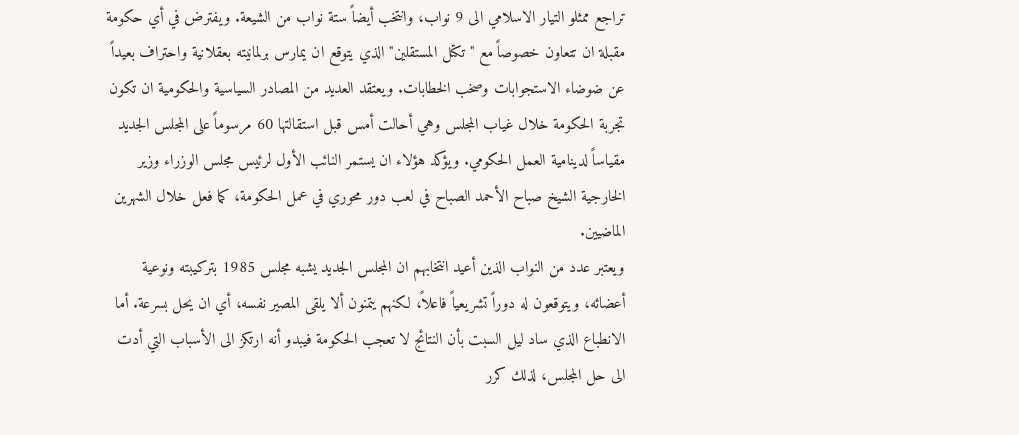تراجع ممثلو التيار الاسلامي الى 9 نواب، وانتخب أيضاً ستة نواب من الشيعة. ويفترض في أي حكومة مقبلة ان تتعاون خصوصاً مع "تكتل المستقلين" الذي يتوقع ان يمارس برلمانيته بعقلانية واحتراف بعيداً عن ضوضاء الاستجوابات وصخب الخطابات. ويعتقد العديد من المصادر السياسية والحكومية ان تكون تجربة الحكومة خلال غياب المجلس وهي أحالت أمس قبل استقالتها 60 مرسوماً على المجلس الجديد مقياساً لدينامية العمل الحكومي. ويؤكد هؤلاء ان يستمر النائب الأول لرئيس مجلس الوزراء وزير الخارجية الشيخ صباح الأحمد الصباح في لعب دور محوري في عمل الحكومة، كما فعل خلال الشهرين الماضيين.
ويعتبر عدد من النواب الذين أعيد انتخابهم ان المجلس الجديد يشبه مجلس 1985 بتركيبته ونوعية أعضائه، ويتوقعون له دوراً تشريعياً فاعلاً، لكنهم يتمنون ألا يلقى المصير نفسه، أي ان يحل بسرعة. أما الانطباع الذي ساد ليل السبت بأن النتائج لا تعجب الحكومة فيبدو أنه ارتكز الى الأسباب التي أدت الى حل المجلس، لذلك كرر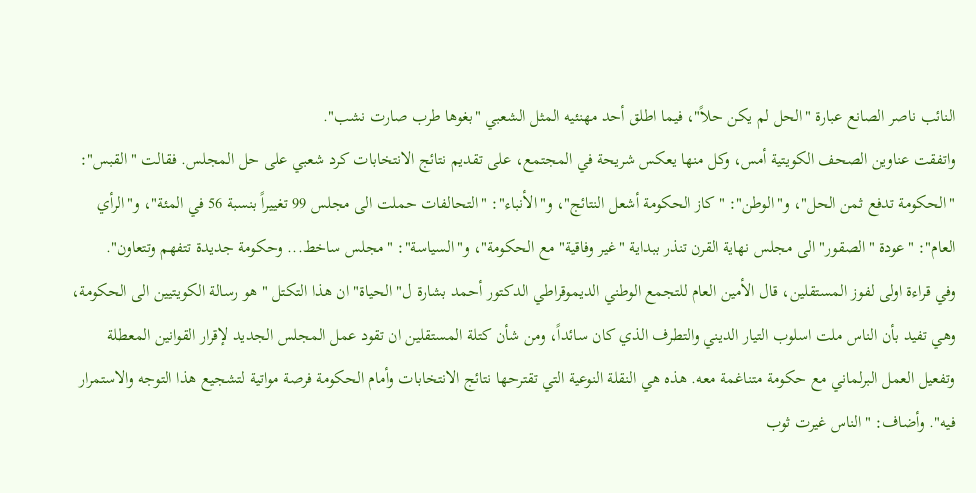النائب ناصر الصانع عبارة "الحل لم يكن حلاً"، فيما اطلق أحد مهنئيه المثل الشعبي "بغوها طرب صارت نشب".
واتفقت عناوين الصحف الكويتية أمس، وكل منها يعكس شريحة في المجتمع، على تقديم نتائج الانتخابات كرد شعبي على حل المجلس. فقالت "القبس": "الحكومة تدفع ثمن الحل"، و"الوطن": "كاز الحكومة أشعل النتائج"، و"الأنباء": "التحالفات حملت الى مجلس 99 تغييراً بنسبة 56 في المئة"، و"الرأي العام": "عودة "الصقور" الى مجلس نهاية القرن تنذر ببداية "غير وفاقية" مع الحكومة"، و"السياسة": "مجلس ساخط... وحكومة جديدة تتفهم وتتعاون".
وفي قراءة اولى لفوز المستقلين، قال الأمين العام للتجمع الوطني الديموقراطي الدكتور أحمد بشارة ل"الحياة" ان هذا التكتل "هو رسالة الكويتيين الى الحكومة، وهي تفيد بأن الناس ملت اسلوب التيار الديني والتطرف الذي كان سائداً، ومن شأن كتلة المستقلين ان تقود عمل المجلس الجديد لإقرار القوانين المعطلة وتفعيل العمل البرلماني مع حكومة متناغمة معه. هذه هي النقلة النوعية التي تقترحها نتائج الانتخابات وأمام الحكومة فرصة مواتية لتشجيع هذا التوجه والاستمرار فيه". وأضاف: "الناس غيرت ثوب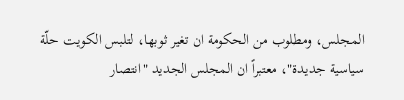المجلس، ومطلوب من الحكومة ان تغير ثوبها، لتلبس الكويت حلّة سياسية جديدة"، معتبراً ان المجلس الجديد "انتصار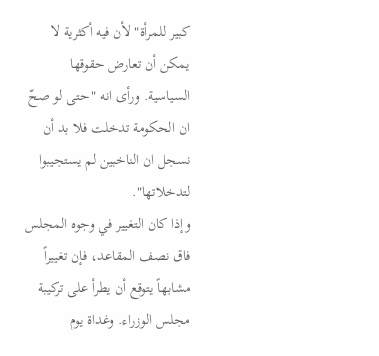كبير للمرأة" لأن فيه أكثرية لا يمكن أن تعارض حقوقها السياسية. ورأى انه "حتى لو صحّ ان الحكومة تدخلت فلا بد أن نسجل ان الناخبين لم يستجيبوا لتدخلاتها".
وإذا كان التغيير في وجوه المجلس فاق نصف المقاعد، فإن تغييراً مشابهاً يتوقع أن يطرأ على تركيبة مجلس الوزراء. وغداة يوم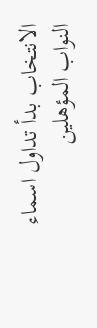الانتخاب بدأ تداول اسماء النواب المؤهلين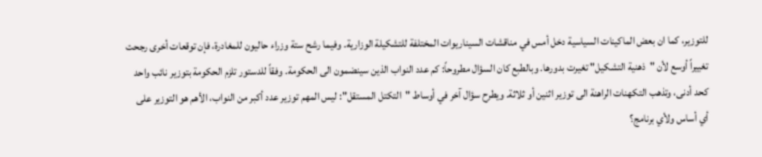للتوزير، كما ان بعض الماكينات السياسية دخل أمس في مناقشات السيناريوات المختلفة للتشكيلة الوزارية. وفيما رشح ستة وزراء حاليون للمغادرة، فإن توقعات أخرى رجحت تغييراً أوسع لأن "ذهنية التشكيل" تغيرت بدورها. وبالطبع كان السؤال مطروحاً: كم عدد النواب الذين سينضمون الى الحكومة. وفقاً للدستور تلزم الحكومة بتوزير نائب واحد كحد أدنى، وتذهب التكهنات الراهنة الى توزير اثنين أو ثلاثة. ويطرح سؤال آخر في أوساط "التكتل المستقل": ليس المهم توزير عدد أكبر من النواب، الأهم هو التوزير على أي أساس ولأي برنامج؟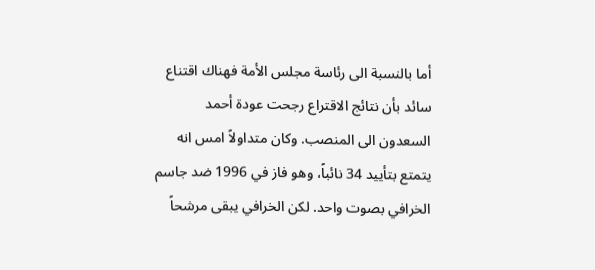أما بالنسبة الى رئاسة مجلس الأمة فهناك اقتناع سائد بأن نتائج الاقتراع رجحت عودة أحمد السعدون الى المنصب. وكان متداولاً امس انه يتمتع بتأييد 34 نائباً، وهو فاز في 1996 ضد جاسم الخرافي بصوت واحد. لكن الخرافي يبقى مرشحاً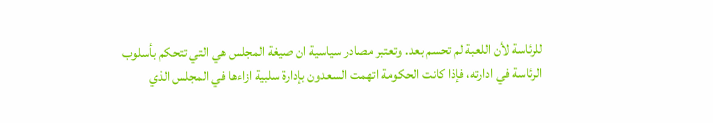للرئاسة لأن اللعبة لم تحسم بعد. وتعتبر مصادر سياسية ان صيغة المجلس هي التي تتحكم بأسلوب الرئاسة في ادارته، فإذا كانت الحكومة اتهمت السعدون بإدارة سلبية ازاءها في المجلس الذي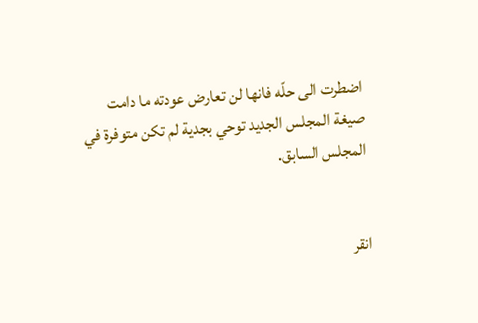اضطرت الى حلّه فانها لن تعارض عودته ما دامت صيغة المجلس الجديد توحي بجدية لم تكن متوفرة في المجلس السابق.


انقر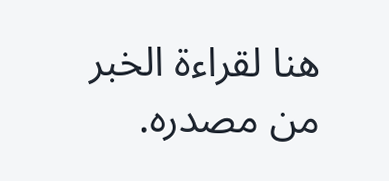هنا لقراءة الخبر من مصدره.